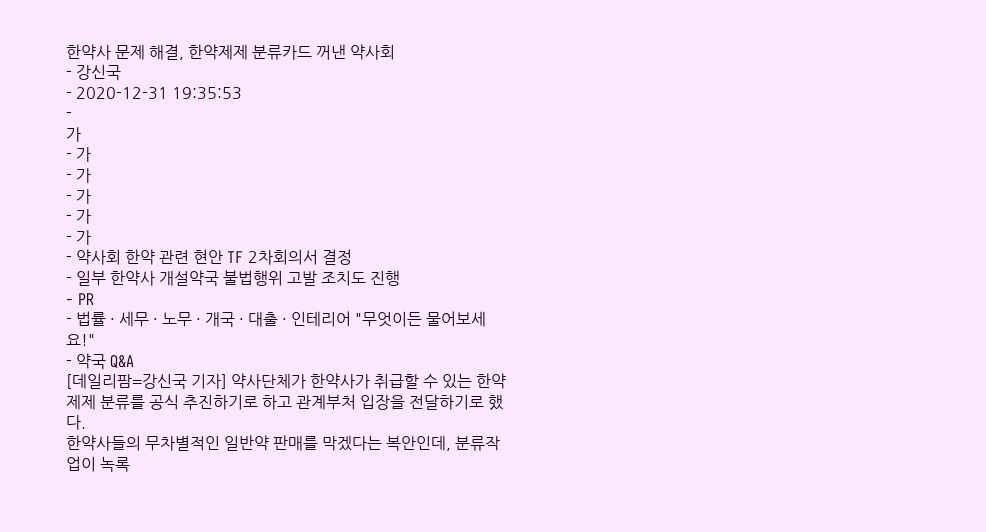한약사 문제 해결, 한약제제 분류카드 꺼낸 약사회
- 강신국
- 2020-12-31 19:35:53
-
가
- 가
- 가
- 가
- 가
- 가
- 약사회 한약 관련 현안 TF 2차회의서 결정
- 일부 한약사 개설약국 불법행위 고발 조치도 진행
- PR
- 법률 · 세무 · 노무 · 개국 · 대출 · 인테리어 "무엇이든 물어보세요!"
- 약국 Q&A
[데일리팜=강신국 기자] 약사단체가 한약사가 취급할 수 있는 한약제제 분류를 공식 추진하기로 하고 관계부처 입장을 전달하기로 했다.
한약사들의 무차별적인 일반약 판매를 막겠다는 복안인데, 분류작업이 녹록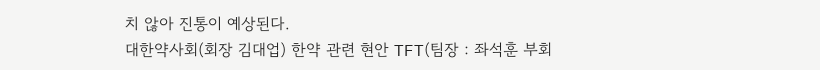치 않아 진통이 예상된다.
대한약사회(회장 김대업) 한약 관련 현안 TFT(팀장 : 좌석훈 부회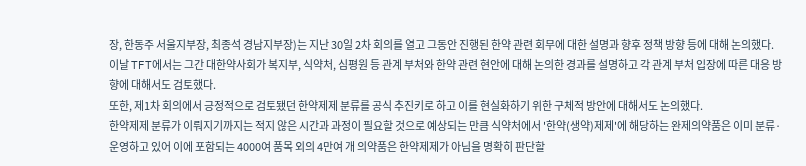장, 한동주 서울지부장, 최종석 경남지부장)는 지난 30일 2차 회의를 열고 그동안 진행된 한약 관련 회무에 대한 설명과 향후 정책 방향 등에 대해 논의했다.
이날 TFT에서는 그간 대한약사회가 복지부, 식약처, 심평원 등 관계 부처와 한약 관련 현안에 대해 논의한 경과를 설명하고 각 관계 부처 입장에 따른 대응 방향에 대해서도 검토했다.
또한, 제1차 회의에서 긍정적으로 검토됐던 한약제제 분류를 공식 추진키로 하고 이를 현실화하기 위한 구체적 방안에 대해서도 논의했다.
한약제제 분류가 이뤄지기까지는 적지 않은 시간과 과정이 필요할 것으로 예상되는 만큼 식약처에서 '한약(생약)제제'에 해당하는 완제의약품은 이미 분류·운영하고 있어 이에 포함되는 4000여 품목 외의 4만여 개 의약품은 한약제제가 아님을 명확히 판단할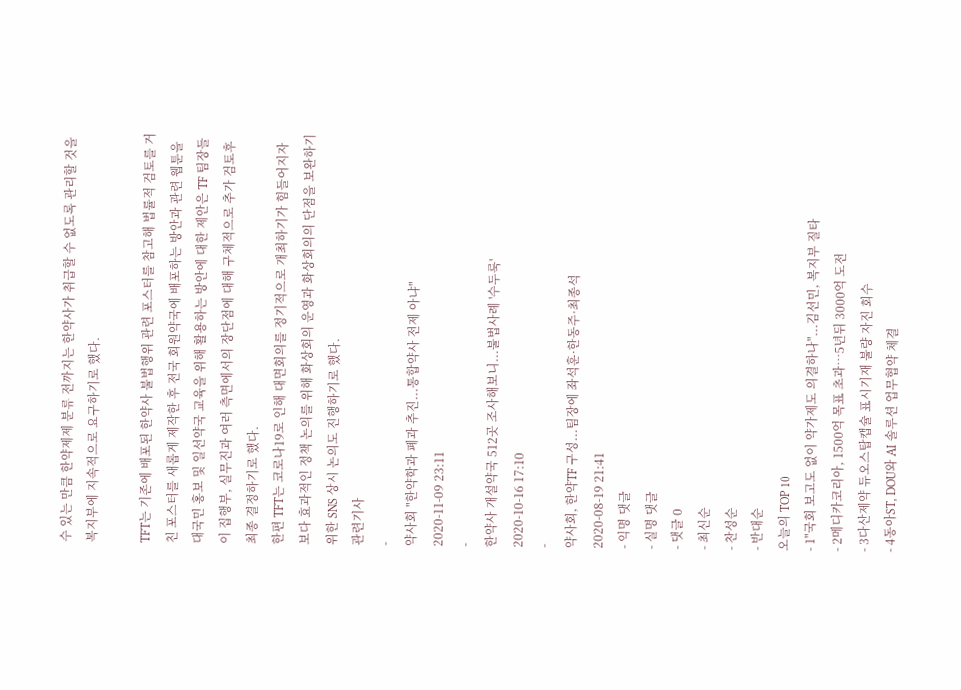수 있는 만큼 한약제제 분류 전까지는 한약사가 취급할 수 없도록 관리할 것을 복지부에 지속적으로 요구하기로 했다.

TFT는 기존에 배포된 한약사 불법행위 관련 포스터를 참고해 법률적 검토를 거친 포스터를 새롭게 제작한 후 전국 회원약국에 배포하는 방안과 관련 웹툰을 대국민 홍보 및 일선약국 교육을 위해 활용하는 방안에 대한 제안은 TF 팀장들이 집행부, 실무진과 여러 측면에서의 장단점에 대해 구체적으로 추가 검토후 최종 결정하기로 했다.
한편 TFT는 코로나19로 인해 대면회의를 정기적으로 개최하기가 힘들어지자 보다 효과적인 정책 논의를 위해 화상회의 운영과 화상회의의 단점을 보완하기 위한 SNS 상시 논의도 진행하기로 했다.
관련기사
-
약사회 "한약학과 폐과 추진...통합약사 전제 아냐"
2020-11-09 23:11
-
한약사 개설약국 512곳 조사해보니...불법사례 '수두룩'
2020-10-16 17:10
-
약사회, 한약TF 구성...팀장에 좌석훈·한동주·최종석
2020-08-19 21:41
- 익명 댓글
- 실명 댓글
- 댓글 0
- 최신순
- 찬성순
- 반대순
오늘의 TOP 10
- 1"국회 보고도 없이 약가제도 의결하나"...김선민, 복지부 질타
- 2메디카코리아, 1500억 목표 초과…5년뒤 3000억 도전
- 3다산제약 듀오스탑캡슐 표시기재 불량 자진 회수
- 4동아ST, DOU와 AI 솔루션 업무협약 체결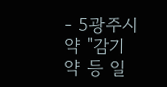- 5광주시약 "감기약 등 일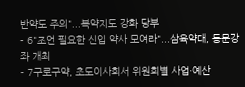반약도 주의"...복약지도 강화 당부
- 6"조언 필요한 신입 약사 모여라"...삼육약대, 동문강좌 개최
- 7구로구약, 초도이사회서 위원회별 사업·예산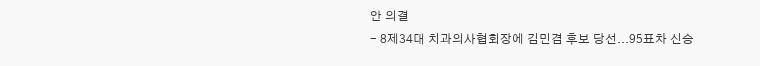안 의결
- 8제34대 치과의사협회장에 김민겸 후보 당선...95표차 신승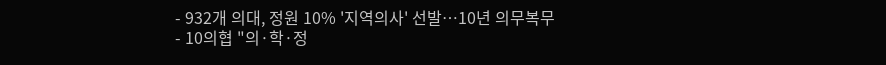- 932개 의대, 정원 10% '지역의사' 선발…10년 의무복무
- 10의협 "의·학·정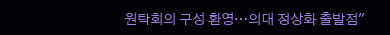원탁회의 구성 환영…의대 정상화 출발점"